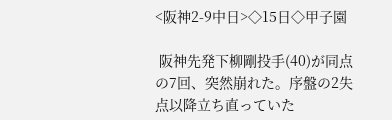<阪神2-9中日>◇15日◇甲子園

 阪神先発下柳剛投手(40)が同点の7回、突然崩れた。序盤の2失点以降立ち直っていた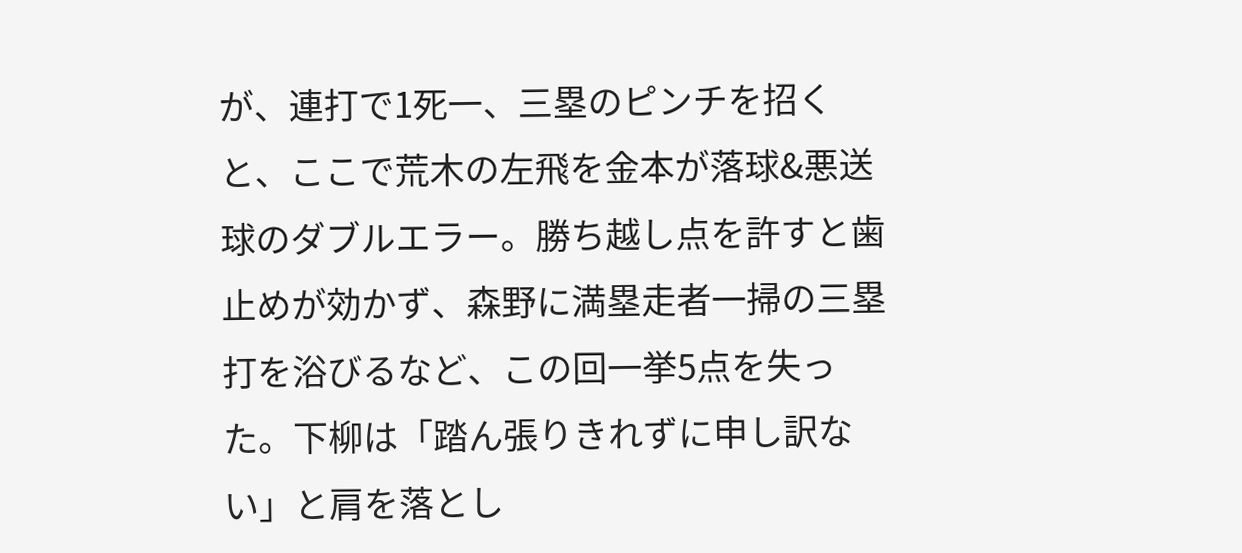が、連打で1死一、三塁のピンチを招くと、ここで荒木の左飛を金本が落球&悪送球のダブルエラー。勝ち越し点を許すと歯止めが効かず、森野に満塁走者一掃の三塁打を浴びるなど、この回一挙5点を失った。下柳は「踏ん張りきれずに申し訳ない」と肩を落とし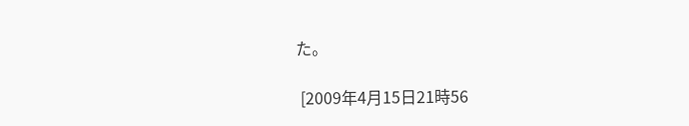た。

 [2009年4月15日21時56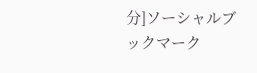分]ソーシャルブックマーク